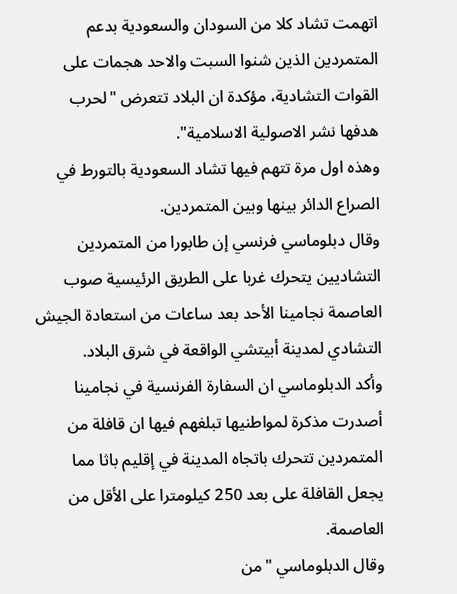اتهمت تشاد كلا من السودان والسعودية بدعم المتمردين الذين شنوا السبت والاحد هجمات على القوات التشادية، مؤكدة ان البلاد تتعرض "لحرب هدفها نشر الاصولية الاسلامية".
وهذه اول مرة تتهم فيها تشاد السعودية بالتورط في الصراع الدائر بينها وبين المتمردين.
وقال دبلوماسي فرنسي إن طابورا من المتمردين التشاديين يتحرك غربا على الطريق الرئيسية صوب العاصمة نجامينا الأحد بعد ساعات من استعادة الجيش التشادي لمدينة أبيتشي الواقعة في شرق البلاد.
وأكد الدبلوماسي ان السفارة الفرنسية في نجامينا أصدرت مذكرة لمواطنيها تبلغهم فيها ان قافلة من المتمردين تتحرك باتجاه المدينة في إقليم باثا مما يجعل القافلة على بعد 250 كيلومترا على الأقل من العاصمة.
وقال الدبلوماسي "من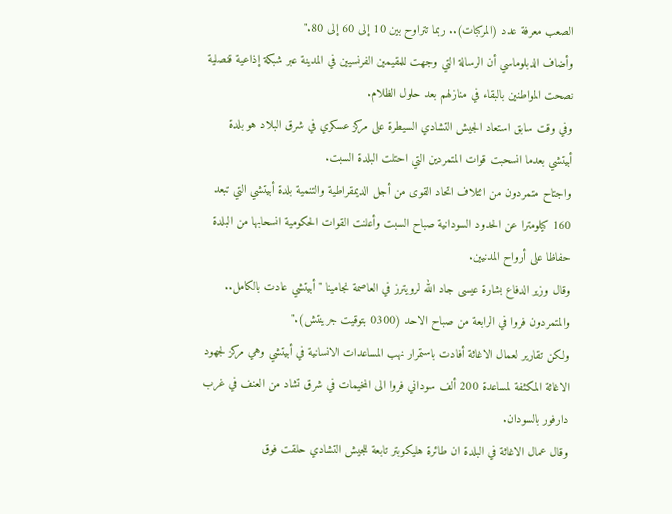الصعب معرفة عدد (المركبات).. ربما تتراوح بين 10 إلى 60 إلى 80."
وأضاف الدبلوماسي أن الرسالة التي وجهت للمقيمين الفرنسيين في المدينة عبر شبكة إذاعية قنصلية نصحت المواطنين بالبقاء في منازلهم بعد حلول الظلام.
وفي وقت سابق استعاد الجيش التشادي السيطرة على مركز عسكري في شرق البلاد هو بلدة أبيتشي بعدما انسحبت قوات المتمردين التي احتلت البلدة السبت.
واجتاح متمردون من ائتلاف اتحاد القوى من أجل الديمقراطية والتنمية بلدة أبيتشي التي تبعد 160 كيلومترا عن الحدود السودانية صباح السبت وأعلنت القوات الحكومية انسحابها من البلدة حفاظا على أرواح المدنيين.
وقال وزير الدفاع بشارة عيسى جاد الله لرويترز في العاصمة نجامينا "أبيتشي عادت بالكامل.. والمتمردون فروا في الرابعة من صباح الاحد (0300 بتوقيت جرينتش)."
ولكن تقارير لعمال الاغاثة أفادت باستمرار نهب المساعدات الانسانية في أبيتشي وهي مركز لجهود الاغاثة المكثفة لمساعدة 200 ألف سوداني فروا الى المخيمات في شرق تشاد من العنف في غرب دارفور بالسودان.
وقال عمال الاغاثة في البلدة ان طائرة هليكوبتر تابعة للجيش التشادي حلقت فوق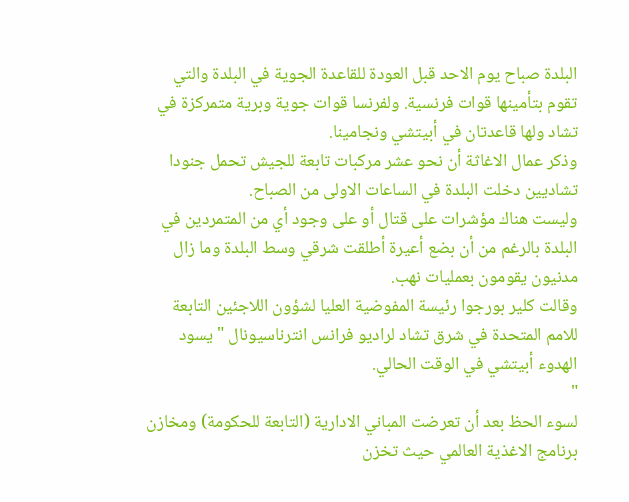البلدة صباح يوم الاحد قبل العودة للقاعدة الجوية في البلدة والتي تقوم بتأمينها قوات فرنسية. ولفرنسا قوات جوية وبرية متمركزة في تشاد ولها قاعدتان في أبيتشي ونجامينا.
وذكر عمال الاغاثة أن نحو عشر مركبات تابعة للجيش تحمل جنودا تشاديين دخلت البلدة في الساعات الاولى من الصباح.
وليست هناك مؤشرات على قتال أو على وجود أي من المتمردين في البلدة بالرغم من أن بضع أعيرة أطلقت شرقي وسط البلدة وما زال مدنيون يقومون بعمليات نهب.
وقالت كلير بورجوا رئيسة المفوضية العليا لشؤون اللاجئين التابعة للامم المتحدة في شرق تشاد لراديو فرانس انترناسيونال "يسود الهدوء أبيتشي في الوقت الحالي.
"
لسوء الحظ بعد أن تعرضت المباني الادارية (التابعة للحكومة) ومخازن برنامج الاغذية العالمي حيث تخزن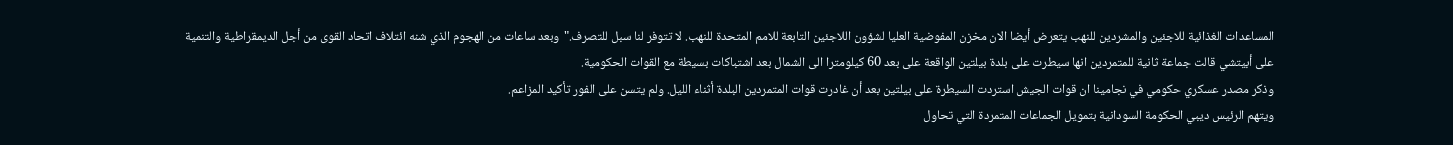المساعدات الغذائية للاجئين والمشردين للنهب يتعرض أيضا الان مخزن المفوضية العليا لشؤون اللاجئين التابعة للامم المتحدة للنهب. لا تتوفر لنا سبل للتصرف."وبعد ساعات من الهجوم الذي شنه ائتلاف اتحاد القوى من أجل الديمقراطية والتنمية على أبيتشي قالت جماعة ثانية للمتمردين انها سيطرت على بلدة بيلتين الواقعة على بعد 60 كيلومترا الى الشمال بعد اشتباكات بسيطة مع القوات الحكومية.
وذكر مصدر عسكري حكومي في نجامينا ان قوات الجيش استردت السيطرة على بيلتين بعد أن غادرت قوات المتمردين البلدة أثناء الليل. ولم يتسن على الفور تأكيد المزاعم.
ويتهم الرئيس ديبي الحكومة السودانية بتمويل الجماعات المتمردة التي تحاول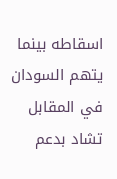اسقاطه بينما يتهم السودان في المقابل تشاد بدعم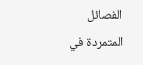الفصائل المتمردة في